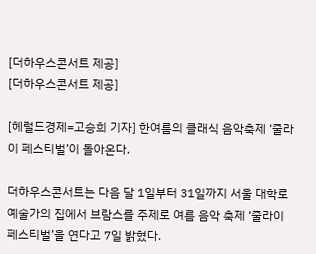[더하우스콘서트 제공]
[더하우스콘서트 제공]

[헤럴드경제=고승희 기자] 한여름의 클래식 음악축제 ‘줄라이 페스티벌’이 돌아온다.

더하우스콘서트는 다음 달 1일부터 31일까지 서울 대학로 예술가의 집에서 브람스를 주제로 여름 음악 축제 ‘줄라이 페스티벌’을 연다고 7일 밝혔다.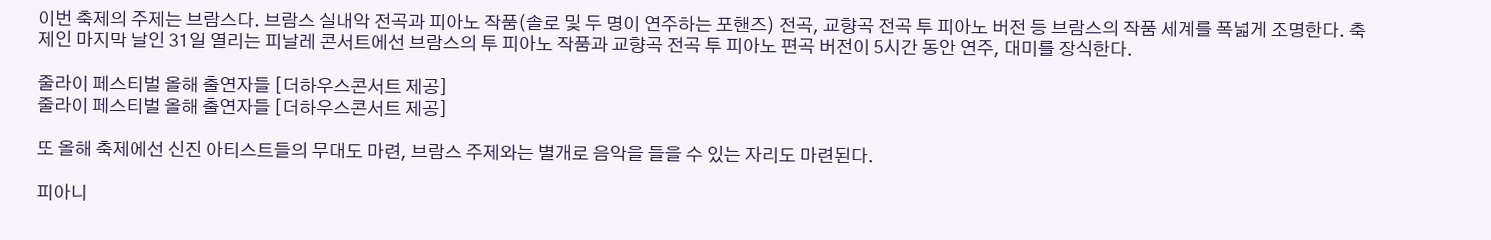이번 축제의 주제는 브람스다. 브람스 실내악 전곡과 피아노 작품(솔로 및 두 명이 연주하는 포핸즈) 전곡, 교향곡 전곡 투 피아노 버전 등 브람스의 작품 세계를 폭넓게 조명한다. 축제인 마지막 날인 31일 열리는 피날레 콘서트에선 브람스의 투 피아노 작품과 교향곡 전곡 투 피아노 편곡 버전이 5시간 동안 연주, 대미를 장식한다.

줄라이 페스티벌 올해 출연자들 [더하우스콘서트 제공]
줄라이 페스티벌 올해 출연자들 [더하우스콘서트 제공]

또 올해 축제에선 신진 아티스트들의 무대도 마련, 브람스 주제와는 별개로 음악을 들을 수 있는 자리도 마련된다.

피아니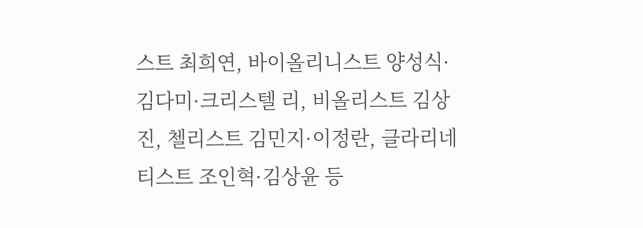스트 최희연, 바이올리니스트 양성식·김다미·크리스텔 리, 비올리스트 김상진, 첼리스트 김민지·이정란, 클라리네티스트 조인혁·김상윤 등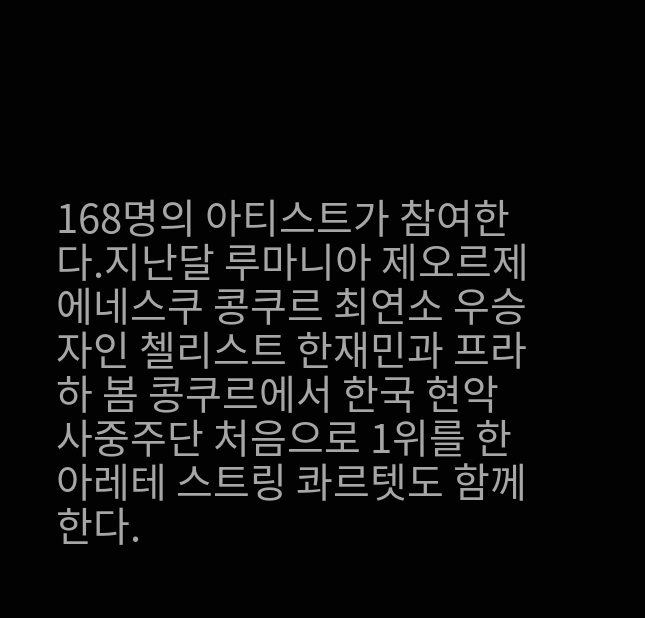168명의 아티스트가 참여한다.지난달 루마니아 제오르제 에네스쿠 콩쿠르 최연소 우승자인 첼리스트 한재민과 프라하 봄 콩쿠르에서 한국 현악 사중주단 처음으로 1위를 한 아레테 스트링 콰르텟도 함께 한다.